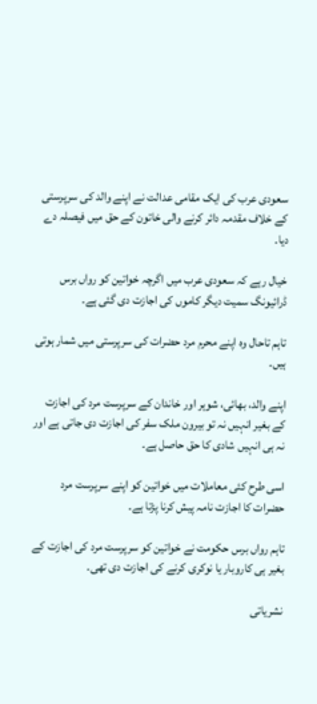سعودی عرب کی ایک مقامی عدالت نے اپنے والد کی سرپرستی کے خلاف مقدمہ دائر کرنے والی خاتون کے حق میں فیصلہ دے دیا۔

خیال رہے کہ سعودی عرب میں اگرچہ خواتین کو رواں برس ڈرائیونگ سمیت دیگر کاموں کی اجازت دی گئی ہے۔

تاہم تاحال وہ اپنے محرم مرد حضرات کی سرپرستی میں شمار ہوتی ہیں۔

اپنے والد، بھائی، شوہر اور خاندان کے سرپرست مرد کی اجازت کے بغیر انہیں نہ تو بیرون ملک سفر کی اجازت دی جاتی ہے اور نہ ہی انہیں شادی کا حق حاصل ہے۔

اسی طرح کئی معاملات میں خواتین کو اپنے سرپرست مرد حضرات کا اجازت نامہ پیش کرنا پڑتا ہے۔

تاہم رواں برس حکومت نے خواتین کو سرپرست مرد کی اجازت کے بغیر ہی کاروبار یا نوکری کرنے کی اجازت دی تھی۔

نشریاتی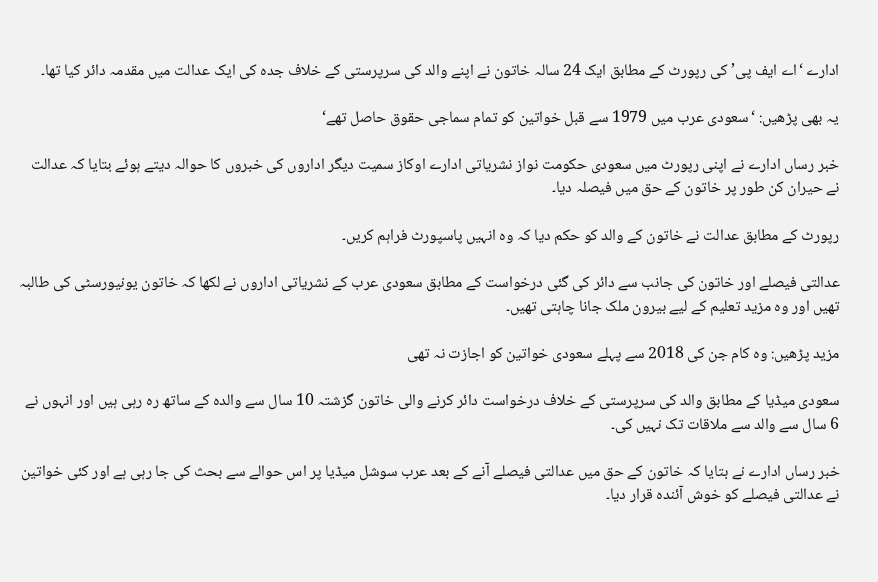ادارے ‘اے ایف پی’ کی رپورٹ کے مطابق ایک 24 سالہ خاتون نے اپنے والد کی سرپرستی کے خلاف جدہ کی ایک عدالت میں مقدمہ دائر کیا تھا۔

یہ بھی پڑھیں: ‘سعودی عرب میں 1979 سے قبل خواتین کو تمام سماجی حقوق حاصل تھے‘

خبر رساں ادارے نے اپنی رپورٹ میں سعودی حکومت نواز نشریاتی ادارے اوکاز سمیت دیگر اداروں کی خبروں کا حوالہ دیتے ہوئے بتایا کہ عدالت نے حیران کن طور پر خاتون کے حق میں فیصلہ دیا۔

رپورٹ کے مطابق عدالت نے خاتون کے والد کو حکم دیا کہ وہ انہیں پاسپورٹ فراہم کریں۔

عدالتی فیصلے اور خاتون کی جانب سے دائر کی گئی درخواست کے مطابق سعودی عرب کے نشریاتی اداروں نے لکھا کہ خاتون یونیورسٹی کی طالبہ تھیں اور وہ مزید تعلیم کے لیے بیرون ملک جانا چاہتی تھیں۔

مزید پڑھیں: وہ کام جن کی 2018 سے پہلے سعودی خواتین کو اجازت نہ تھی

سعودی میڈیا کے مطابق والد کی سرپرستی کے خلاف درخواست دائر کرنے والی خاتون گزشتہ 10 سال سے والدہ کے ساتھ رہ رہی ہیں اور انہوں نے 6 سال سے والد سے ملاقات تک نہیں کی۔

خبر رساں ادارے نے بتایا کہ خاتون کے حق میں عدالتی فیصلے آنے کے بعد عرب سوشل میڈیا پر اس حوالے سے بحث کی جا رہی ہے اور کئی خواتین نے عدالتی فیصلے کو خوش آئندہ قرار دیا۔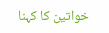خواتین کا کہنا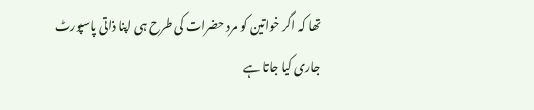تھا کہ اگر خواتین کو مرد حضرات کی طرح ہی اپنا ذاتی پاسپورٹ جاری کیا جاتا ہے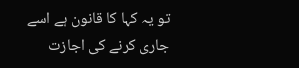تو یہ کہا کا قانون ہے اسے جاری کرنے کی اجازت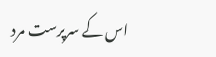اس کے سرپرست مرد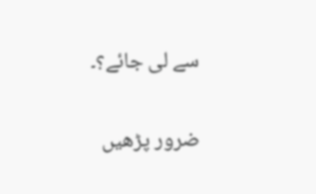سے لی جائے؟۔

ضرور پڑھیں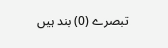تبصرے (0) بند ہیں